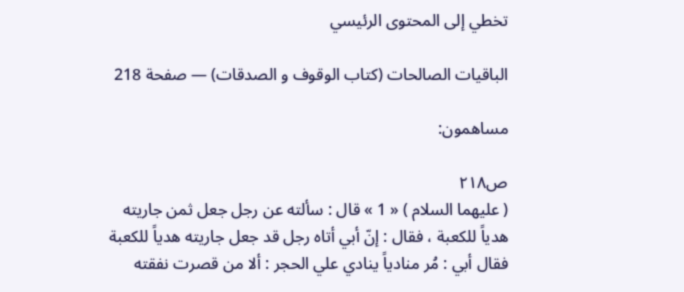تخطي إلى المحتوى الرئيسي

الباقيات الصالحات (كتاب الوقوف و الصدقات) — صفحة 218

مساهمون:

ص٢١٨
( عليهما السلام ) « 1 » قال : سألته عن رجل جعل ثمن جاريته هدياً للكعبة ، فقال : إنّ أبي أتاه رجل قد جعل جاريته هدياً للكعبة فقال أبي : مُر منادياً ينادي علي الحجر : ألا من قصرت نفقته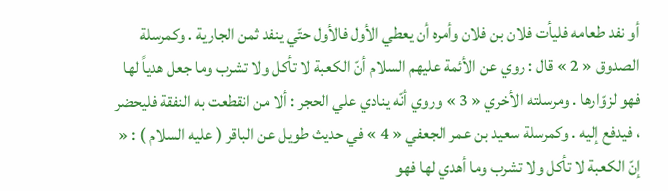أو نفد طعامه فليأت فلان بن فلان وأمره أن يعطي الأول فالأول حتّي ينفد ثمن الجارية . وكمرسلة الصدوق « 2 » قال : روي عن الأئمة عليهم السلام أنّ الكعبة لا تأكل ولا تشرب وما جعل هدياً لها فهو لزوّارها . ومرسلته الأخري « 3 » وروي أنّه ينادي علي الحجر : ألا من انقطعت به النفقة فليحضر ، فيدفع إليه . وكمرسلة سعيد بن عمر الجعفي « 4 » في حديث طويل عن الباقر ( عليه السلام ) : « إنّ الكعبة لا تأكل ولا تشرب وما أهدي لها فهو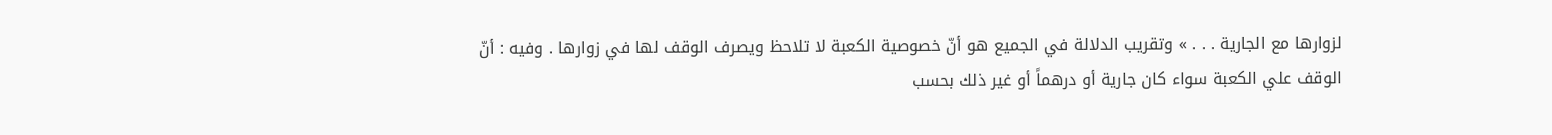لزوارها مع الجارية . . . » وتقريب الدلالة في الجميع هو أنّ خصوصية الكعبة لا تلاحظ ويصرف الوقف لها في زوارها . وفيه : أنّ الوقف علي الكعبة سواء كان جارية أو درهماً أو غير ذلك بحسب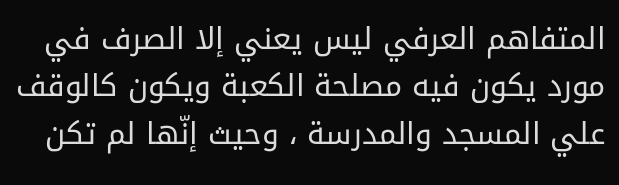المتفاهم العرفي ليس يعني إلا الصرف في مورد يكون فيه مصلحة الكعبة ويكون كالوقف علي المسجد والمدرسة ، وحيث إنّها لم تكن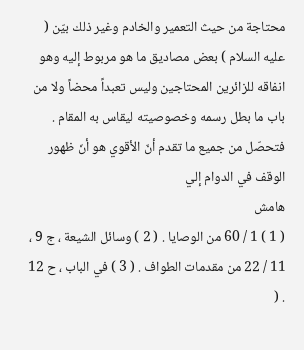محتاجة من حيث التعمير والخادم وغير ذلك بيّن ( عليه السلام ) بعض مصاديق ما هو مربوط إليه وهو انفاقه للزائرين المحتاجين وليس تعبداً محضاً ولا من باب ما بطل رسمه وخصوصيته ليقاس به المقام . فتحصّل من جميع ما تقدم أنّ الأقوي هو أنّ ظهور الوقف في الدوام إلي
هامش
( 1 ) 1 / 60 من الوصايا . ( 2 ) وسائل الشيعة ، ج 9 ، 11 / 22 من مقدمات الطواف . ( 3 ) في الباب ، ح 12 . (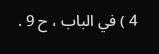4 ) في الباب ، ح 9 .